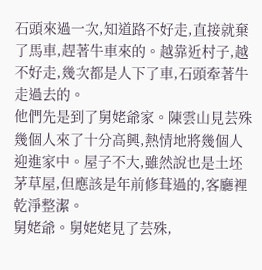石頭來過一次,知道路不好走,直接就棄了馬車,趕著牛車來的。越靠近村子,越不好走,幾次都是人下了車,石頭牽著牛走過去的。
他們先是到了舅姥爺家。陳雲山見芸殊幾個人來了十分高興,熱情地將幾個人迎進家中。屋子不大,雖然說也是土坯茅草屋,但應該是年前修葺過的,客廳裡乾淨整潔。
舅姥爺。舅姥姥見了芸殊,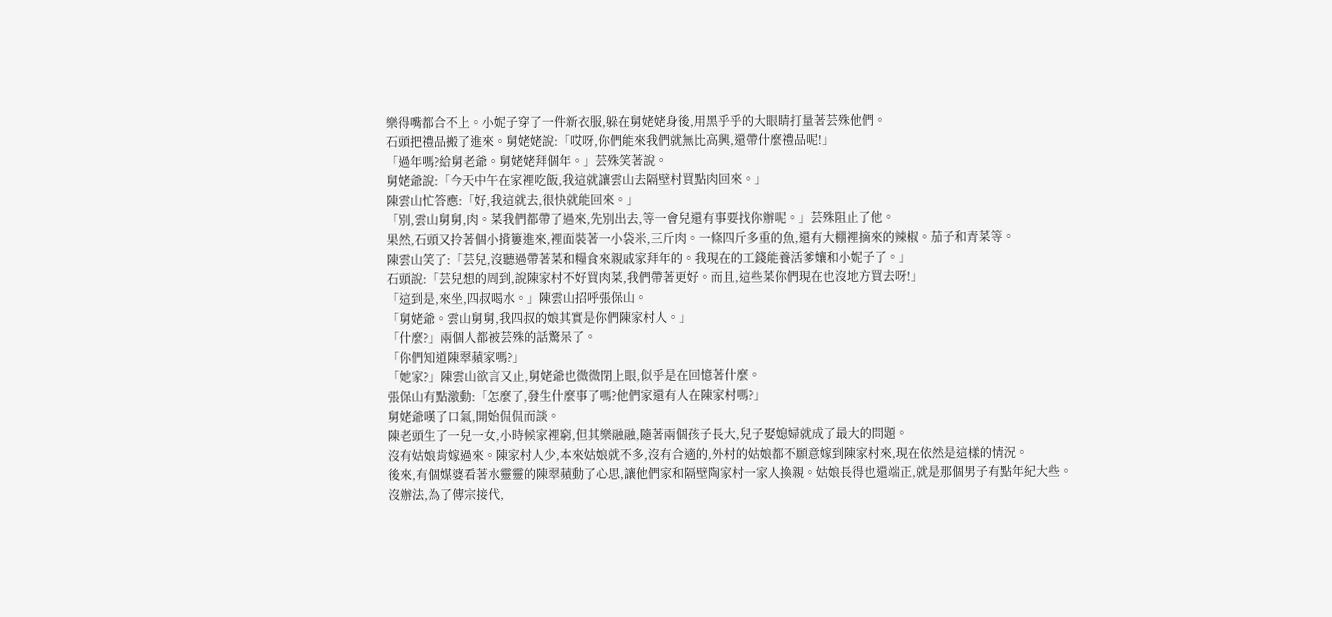樂得嘴都合不上。小妮子穿了一件新衣服,躲在舅姥姥身後,用黑乎乎的大眼睛打量著芸殊他們。
石頭把禮品搬了進來。舅姥姥說:「哎呀,你們能來我們就無比高興,還帶什麼禮品呢!」
「過年嗎?給舅老爺。舅姥姥拜個年。」芸殊笑著說。
舅姥爺說:「今天中午在家裡吃飯,我這就讓雲山去隔壁村買點肉回來。」
陳雲山忙答應:「好,我這就去,很快就能回來。」
「別,雲山舅舅,肉。菜我們都帶了過來,先別出去,等一會兒還有事要找你辦呢。」芸殊阻止了他。
果然,石頭又拎著個小揹簍進來,裡面裝著一小袋米,三斤肉。一條四斤多重的魚,還有大棚裡摘來的辣椒。茄子和青菜等。
陳雲山笑了:「芸兒,沒聽過帶著菜和糧食來親戚家拜年的。我現在的工錢能養活爹孃和小妮子了。」
石頭說:「芸兒想的周到,說陳家村不好買肉菜,我們帶著更好。而且,這些菜你們現在也沒地方買去呀!」
「這到是,來坐,四叔喝水。」陳雲山招呼張保山。
「舅姥爺。雲山舅舅,我四叔的娘其實是你們陳家村人。」
「什麼?」兩個人都被芸殊的話驚呆了。
「你們知道陳翠蘋家嗎?」
「她家?」陳雲山欲言又止,舅姥爺也微微閉上眼,似乎是在回憶著什麼。
張保山有點激動:「怎麼了,發生什麼事了嗎?他們家還有人在陳家村嗎?」
舅姥爺嘆了口氣,開始侃侃而談。
陳老頭生了一兒一女,小時候家裡窮,但其樂融融,隨著兩個孩子長大,兒子娶媳婦就成了最大的問題。
沒有姑娘肯嫁過來。陳家村人少,本來姑娘就不多,沒有合適的,外村的姑娘都不願意嫁到陳家村來,現在依然是這樣的情況。
後來,有個媒婆看著水靈靈的陳翠蘋動了心思,讓他們家和隔壁陶家村一家人換親。姑娘長得也還端正,就是那個男子有點年紀大些。
沒辦法,為了傳宗接代,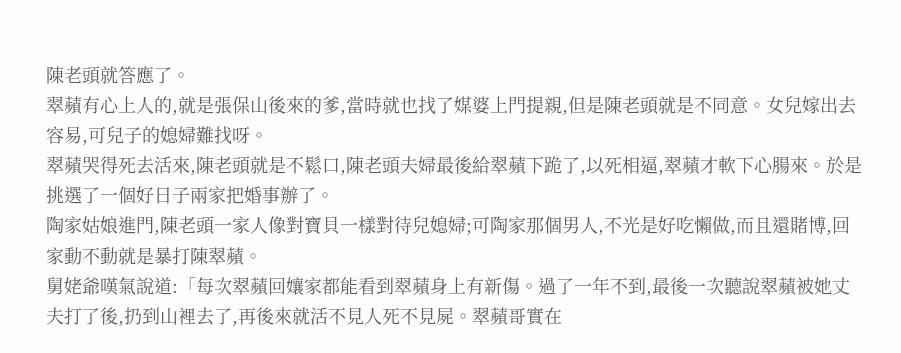陳老頭就答應了。
翠蘋有心上人的,就是張保山後來的爹,當時就也找了媒婆上門提親,但是陳老頭就是不同意。女兒嫁出去容易,可兒子的媳婦難找呀。
翠蘋哭得死去活來,陳老頭就是不鬆口,陳老頭夫婦最後給翠蘋下跪了,以死相逼,翠蘋才軟下心腸來。於是挑選了一個好日子兩家把婚事辦了。
陶家姑娘進門,陳老頭一家人像對寶貝一樣對待兒媳婦;可陶家那個男人,不光是好吃懶做,而且還賭博,回家動不動就是暴打陳翠蘋。
舅姥爺嘆氣說道:「每次翠蘋回孃家都能看到翠蘋身上有新傷。過了一年不到,最後一次聽說翠蘋被她丈夫打了後,扔到山裡去了,再後來就活不見人死不見屍。翠蘋哥實在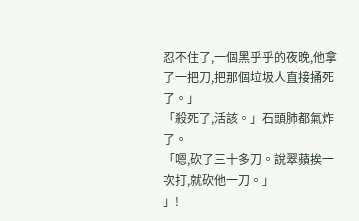忍不住了,一個黑乎乎的夜晚,他拿了一把刀,把那個垃圾人直接捅死了。」
「殺死了,活該。」石頭肺都氣炸了。
「嗯,砍了三十多刀。說翠蘋挨一次打,就砍他一刀。」
」!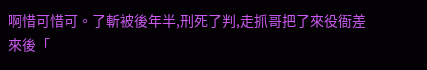啊惜可惜可。了斬被後年半,刑死了判,走抓哥把了來役衙差來後「